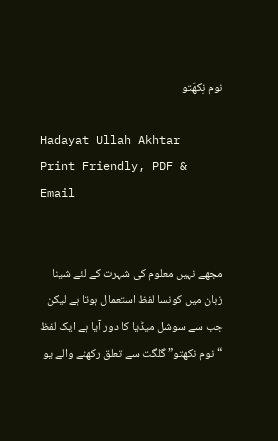نوم نِکھَتو

Hadayat Ullah Akhtar
Print Friendly, PDF & Email


مجھے نہیں معلوم کی شہرت کے لئے شینا زبان میں کونسا لفظ استعمال ہوتا ہے لیکن جب سے سوشل میڈیا کا دور آیا ہے ایک لفظ “نوم نکھتو” گلگت سے تعلق رکھنے والے یو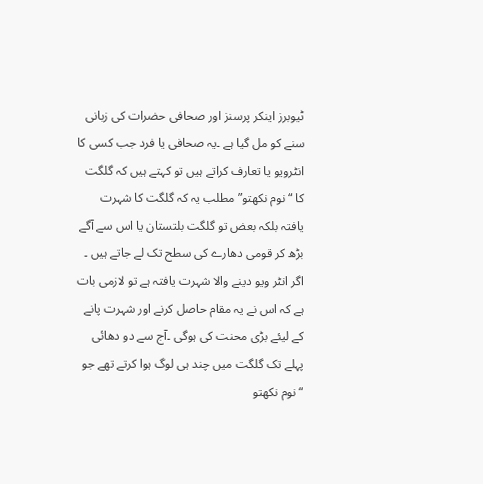ٹیوبرز اینکر پرسنز اور صحافی حضرات کی زبانی سنے کو مل گیا ہے ۔یہ صحافی یا فرد جب کسی کا انٹرویو یا تعارف کراتے ہیں تو کہتے ہیں کہ گلگت کا “نوم نکھتو” مطلب یہ کہ گلگت کا شہرت یافتہ بلکہ بعض تو گلگت بلتستان یا اس سے آگے بڑھ کر قومی دھارے کی سطح تک لے جاتے ہیں ۔ اگر انٹر ویو دینے والا شہرت یافتہ ہے تو لازمی بات ہے کہ اس نے یہ مقام حاصل کرنے اور شہرت پانے کے لیئے بڑی محنت کی ہوگی ۔آج سے دو دھائی پہلے تک گلگت میں چند ہی لوگ ہوا کرتے تھے جو “نوم نکھتو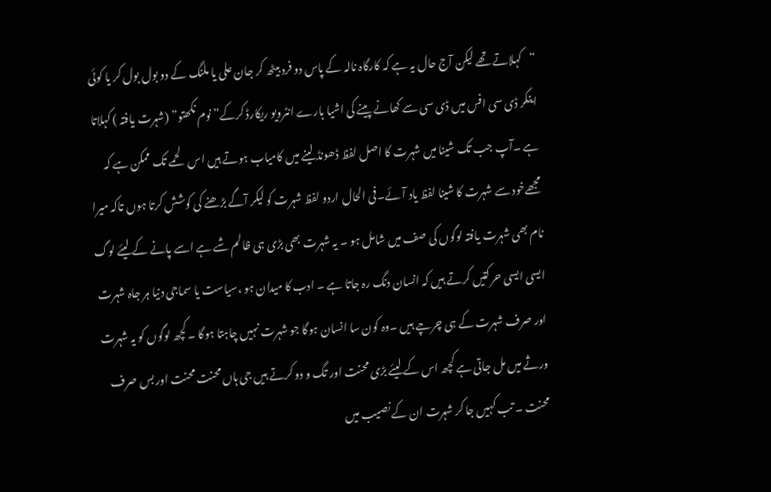“کہلاتے تھے لیکن آج حال یہ ہے کہ کارگاہ نالہ کے پاس دو فرد بیٹھ کر جان علی یا ملنگ کے دو بول بول کر یا کوئی اینکر ڈی سی افس میں ڈی سی سے کھانے پینے کی اشیا بارے انٹرویو ریکارڈ کرکے” نوم نکھتو” (شہرت یافتہ ) کہلاتا ہے ۔آپ جب تک شینا میں شہرت کا اصل لفظ ڈھونڈ لینے میں کامیاب ہوتے ہیں اس لحمے تک ممکن ہے کہ مجھےخود سے شہرت کا شینا لفظ یاد آئے۔فی الحال اردو لفظ شہرت کو لیکر آگے بڑھنے کی کوشش کرتا ہوں تاکہ میرا نام بھی شہرت یافتہ لوگوں کی صف میں شامل ہو ۔ یہ شہرت بھی بڑی ہی ظالم شے ہے اسے پانے کے لیئے لوگ ایسی ایسی حرکتیں کرتے ہیں کہ انسان دنگ رہ جاتا ہے ۔ ادب کا میدان ہو ،سیاست یا سماجی دنیا ہر جاہ شہرت اور صرف شہرت کے ہی چرچے ہیں ۔وہ کون سا انسان ہوگا جو شہرت نہیں چاہتا ہوگا ۔ کچھ لوگوں کو یہ شہرت ورثے میں مل جاتی ہے کچھ اس کے لیئے بڑی محنت اور تگ و دو کرتے ہیں جی ہاں محنت محنت اور بس صرف محنت ۔ تب کہیں جا کر شہرت ان کے نصیب میں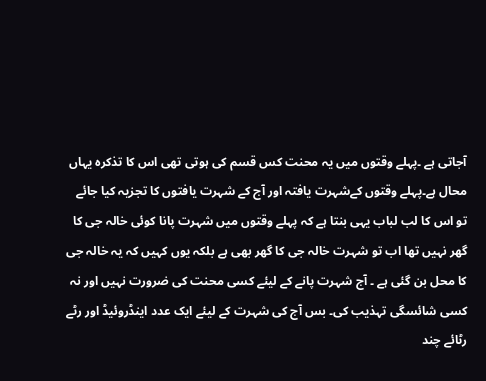آجاتی ہے ۔پہلے وقتوں میں یہ محنت کس قسم کی ہوتی تھی اس کا تذکرہ یہاں محال ہے۔پہلے وقتوں کےشہرت یافتہ اور آج کے شہرت یافتوں کا تجزیہ کیا جائے تو اس کا لب لباب یہی بنتا ہے کہ پہلے وقتوں میں شہرت پانا کوئی خالہ جی کا گھر نہیں تھا اب تو شہرت خالہ جی کا گھر بھی ہے بلکہ یوں کہیں کہ یہ خالہ جی کا محل بن گئی ہے ۔ آج شہرت پانے کے لیئے کسی محنت کی ضرورت نہیں اور نہ کسی شائسگی تہذیب کی۔ بس آج کی شہرت کے لیئے ایک عدد اینڈروئیڈ اور رٹے رٹائے چند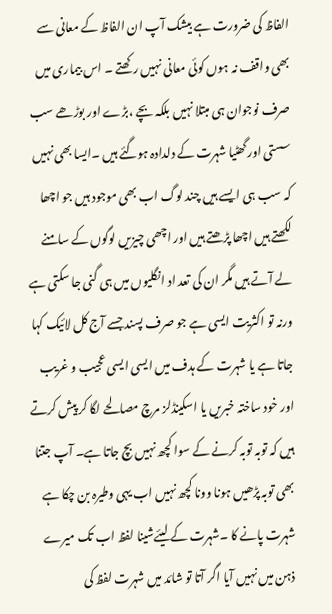الفاظ کی ضرورت ہے بیشک آپ ان الفاظ کے معانی سے بھی واقف نہ ہوں کوئی معانی نہیں رکھتے ۔ اس بیماری میں صرف نوجوان ہی مبتلا نہیں بلکہ بچے ،بڑے اور بوڑھے سب سستی اور گھٹیا شہرت کے دلدادہ ہوگئے ہیں ۔ایسا بھی نہیں کہ سب ہی ایسے ہیں چند لوگ اب بھی موجود ہیں جو اچھا لکھتے ہیں اچھا پڑھتے ہیں اور اچھی چیزیں لوگوں کے سامنے لے آتے ہیں مگر ان کی تعد اد انگلیوں میں ہی گنی جا سکتی ہے ورنہ تو اکثریت ایسی ہے جو صرف پسند جسے آج کل لائیک کہا جاتا ہے یا شہرت کے ہدف میں ایسی ایسی عجیب و غریب اور خود ساختہ خبریں یا اسکینڈلز مرچ مصالحے لگا کر پیش کرتے ہیں کہ توبہ توبہ کرنے کے سوا کچھ نہیں بچ جاتا ہے۔ آپ جتنا بھی توبہ پڑھیں ہونا وونا کچھ نہیں اب یہی وطیرہ بن چکا ہے شہرت پانے کا ۔شہرت کے لیئےشینا لفظ اب تک میرے ذہن میں نہیں آیا اگر آتا تو شائد میں شہرت لفظ کی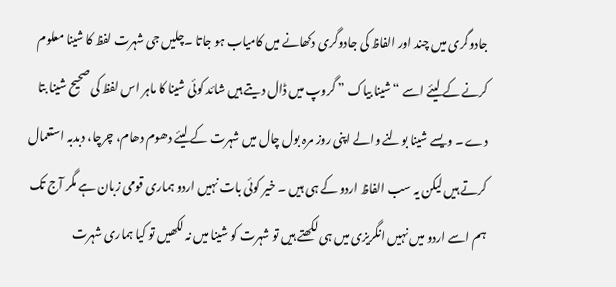جادوگری میں چند اور الفاظ کی جادوگری دکھانے میں کامیاب ہو جاتا ۔چلیں جی شہرت لفظ کا شینا معلوم کرنے کے لیئے اسے “شینا بیاک ” گروپ میں ڈال دیتے ہیں شائد کوئی شینا کا ماہر اس لفظ کی صحیح شینا بتا دے ۔ ویسے شینا بولنے والے اپنی روز مرہ بول چال میں شہرت کے لیئے دھوم دھام، چرچا، دبدبہ استعمال کرتے ہیں لیکن یہ سب الفاظ اردو کے ہی ہیں ۔ خیر کوئی بات نہیں اردو ہماری قومی زبان ہے مگر آج تک ہم اسے اردو میں نہیں انگریزی میں ہی لکھتے ہیں تو شہرت کو شینا میں نہ لکھیں تو کیا ہماری شہرت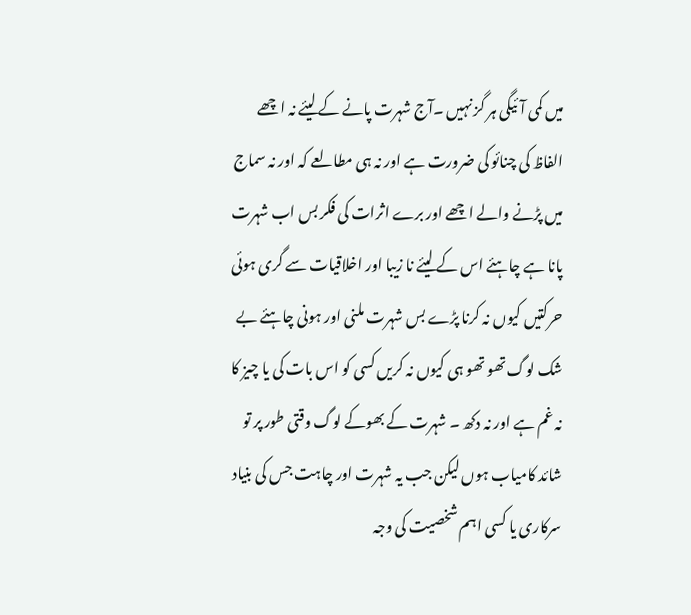میں کمی آئیگی ہر گز نہیں ۔آج شہرت پانے کے لیئے نہ اچھے الفاظ کی چنائو کی ضرورت ہے اور نہ ہی مطالعے کہ اور نہ سماج میں پڑنے والے اچھے اور برے اثرات کی فکر بس اب شہرت پانا ہے چاہئے اس کے لیئے نا زیبا اور اخلاقیات سے گری ہوئی حرکتیں کیوں نہ کرنا پڑے بس شہرت ملنی اور ہونی چاہئے بے شک لوگ تھو تھو ہی کیوں نہ کریں کسی کو اس بات کی یا چیز کا نہ غم ہے اور نہ دکھ ۔ شہرت کے بھوکے لوگ وقتی طور پر تو شائد کامیاب ہوں لیکن جب یہ شہرت اور چاہت جس کی بنیاد سرکاری یا کسی اہم شخصیت کی وجہ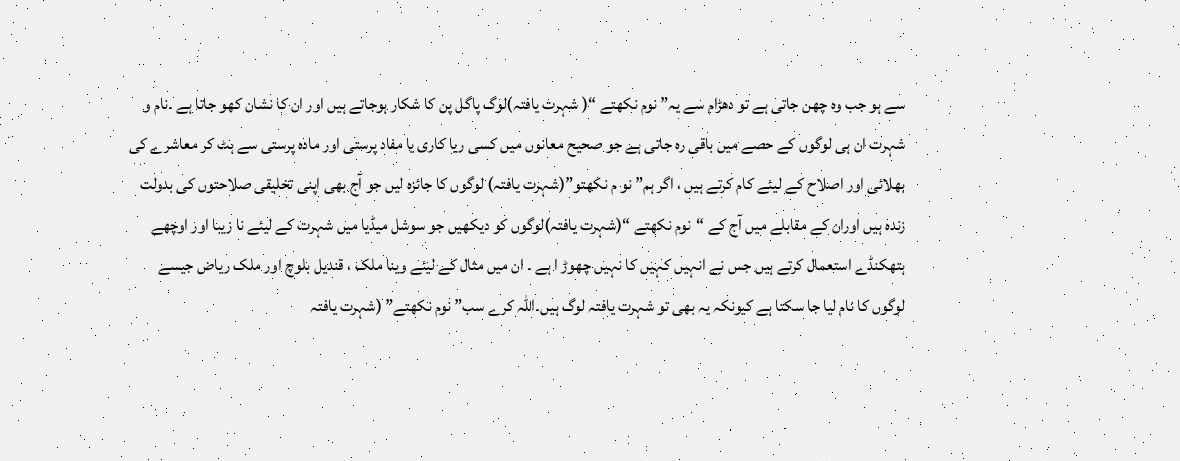سے ہو جب وہ چھن جاتی ہے تو دھڑام سے یہ” نوم نکھتے “( شہرت یافتہ)لوگ پاگل پن کا شکار ہوجاتے ہیں اور ان کا نشان کھو جاتا ہے ۔نام و شہرت ان ہی لوگوں کے حصے میں باقی رہ جاتی ہے جو صحیح معانوں میں کسی ریا کاری یا مفاد پرستی اور مادہ پرستی سے ہٹ کر معاشرے کی بھلائی اور اصلاح کے لیئے کام کرتے ہیں ، اگر ہم” نو م نکھتو”(شہرت یافتہ) لوگوں کا جائزہ لیں جو آج بھی اپنی تخلیقی صلاحتوں کی بدولت زندہ ہیں اوران کے مقابلے میں آج کے “نوم نکھتے “(شہرت یافتہ)لوگوں کو دیکھیں جو سوشل میڈیا میں شہرت کے لیئے نا زیبا اور اوچھے ہتھکنڈے استعمال کرتے ہیں جس نے انہیں کہیں کا نہیں چھوڑ ا ہے ۔ ان میں مثال کے لیئے وینا ملک ، قندیل بلوچ اور ملک ریاض جیسے لوگوں کا نام لیا جا سکتا ہے کیونکہ یہ بھی تو شہرت یافتہ لوگ ہیں۔اللہ کرے سب” نوم نکھتے” (شہرت یافتہ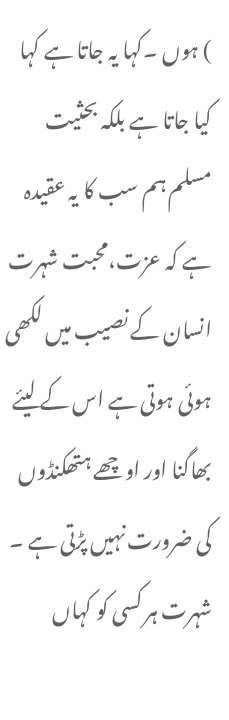) ہوں ۔کہا یہ جاتا ہے کہا کیا جاتا ہے بلکہ بحثیت مسلم ہم سب کا یہ عقیدہ ہے کہ عزت،محبت شہرت انسان کے نصیب میں لکھی ہوئی ہوتی ہے اس کے لیئے بھاگنا اور اوچھے ہتھکنڈوں کی ضرورت نہیں پڑتی ہے ۔ شہرت ہر کسی کو کہاں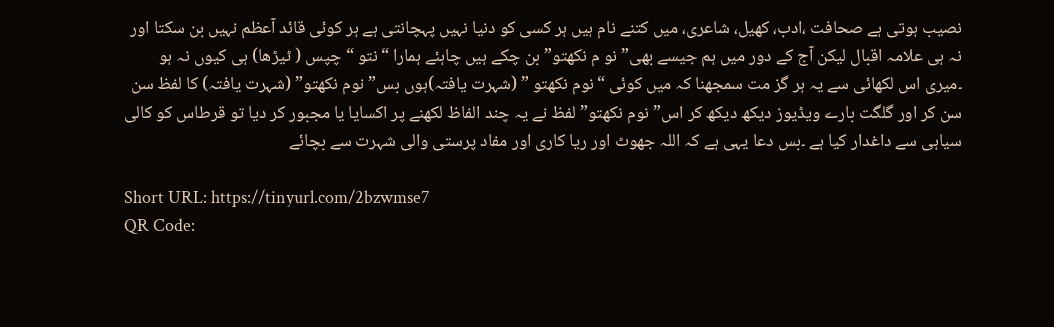نصیب ہوتی ہے صحافت ،ادب، کھیل، شاعری، میں کتنے نام ہیں ہر کسی کو دنیا نہیں پہچانتی ہے ہر کوئی قائد آعظم نہیں بن سکتا اور نہ ہی علامہ اقبال لیکن آج کے دور میں ہم جیسے بھی” نو م نکھتو” بن چکے ہیں چاہئے ہمارا “نتو “چپس ( ٹیڑھا) ہی کیوں نہ ہو ۔میری اس لکھائی سے یہ ہر گز مت سمجھنا کہ میں کوئی “نوم نکھتو ” (شہرت یافتہ)ہوں بس” نوم نکھتو” (شہرت یافتہ) کا لفظ سن سن کر اور گلگت بارے ویڈیوز دیکھ دیکھ کر اس” نوم نکھتو” لفظ نے یہ چند الفاظ لکھنے پر اکسایا یا مجبور کر دیا تو قرطاس کو کالی سیاہی سے داغدار کیا ہے ۔بس دعا یہی ہے کہ اللہ جھوٹ اور ریا کاری اور مفاد پرستی والی شہرت سے بچائے

Short URL: https://tinyurl.com/2bzwmse7
QR Code: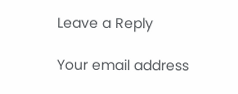Leave a Reply

Your email address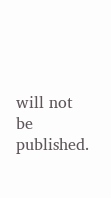will not be published.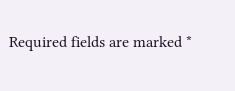Required fields are marked *